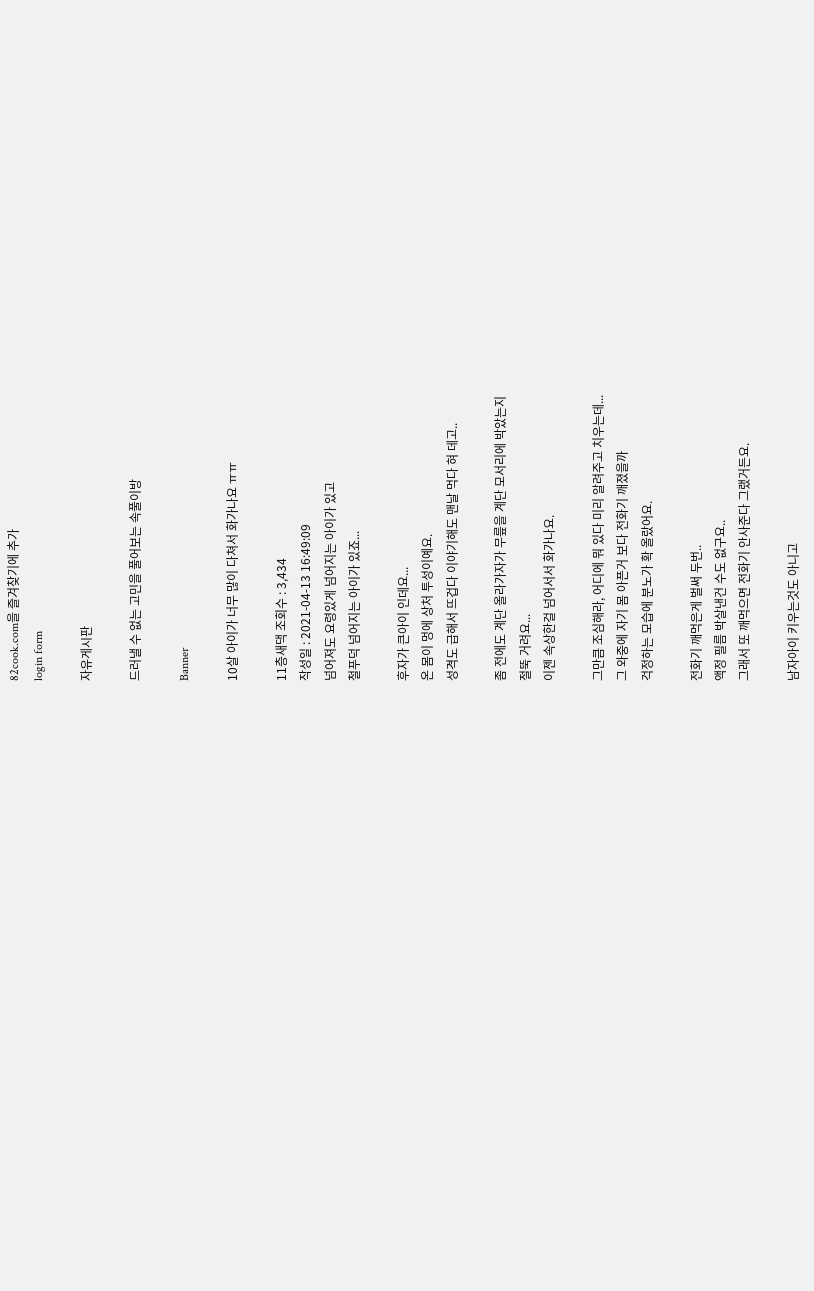82cook.com을 즐겨찾기에 추가
login form

자유게시판

드러낼 수 없는 고민을 풀어보는 속풀이방

Banner

10살 아이가 너무 많이 다쳐서 화가나요 ㅠㅠ

11층새댁 조회수 : 3,434
작성일 : 2021-04-13 16:49:09
넘어져도 요령있게 넘어지는 아이가 있고
철푸덕 넘어지는 아이가 있죠...

후자가 큰아이 인데요...
온 몸이 멍에 상처 투성이예요.
성격도 급해서 뜨겁다 이야기해도 맨날 먹다 혀 데고..

좀 전에도 계단 올라가자가 무릎을 계단 모서리에 박았는지
절뚝 거려요...
이젠 속상한걸 넘어서서 화가나요.

그만큼 조심해라, 어디에 뭐 있다 미리 알려주고 치우는데...
그 와중에 자기 몸 아픈거 보다 전화기 깨졌을까
걱정하는 모습에 분노가 확 올랐어요.

전화기 깨먹은게 벌써 두번..
액정 필름 박살낸건 수도 없구요..
그래서 또 깨먹으면 전화기 안사준다 그랬거든요.

남자아이 키우는것도 아니고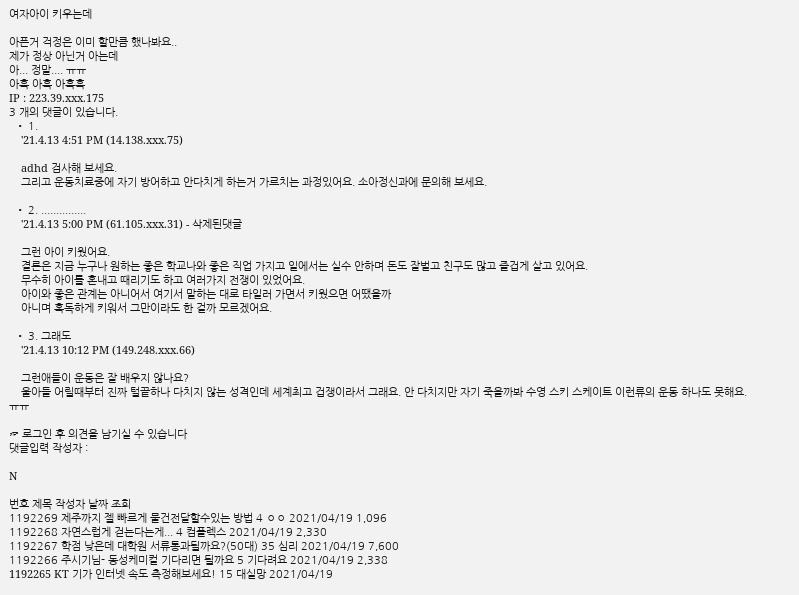여자아이 키우는데

아픈거 걱정은 이미 할만큼 했나봐요..
제가 정상 아닌거 아는데
아... 정말.... ㅠㅠ
아흑 아흑 아흑흑
IP : 223.39.xxx.175
3 개의 댓글이 있습니다.
  • 1.
    '21.4.13 4:51 PM (14.138.xxx.75)

    adhd 검사해 보세요.
    그리고 운동치료중에 자기 방어하고 안다치게 하는거 가르치는 과정있어요. 소아정신과에 문의해 보세요.

  • 2. ...............
    '21.4.13 5:00 PM (61.105.xxx.31) - 삭제된댓글

    그런 아이 키웠어요.
    결론은 지금 누구나 원하는 좋은 학교나와 좋은 직업 가지고 일에서는 실수 안하며 돈도 잘벌고 친구도 많고 즐겁게 살고 있어요.
    무수히 아이를 혼내고 때리기도 하고 여러가지 전쟁이 있었어요.
    아이와 좋은 관계는 아니어서 여기서 말하는 대로 타일러 가면서 키웠으면 어땠을까
    아니며 혹독하게 키워서 그만이라도 한 걸까 모르겠어요.

  • 3. 그래도
    '21.4.13 10:12 PM (149.248.xxx.66)

    그런애들이 운동은 잘 배우지 않나요?
    울아들 어릴때부터 진짜 털끝하나 다치지 않는 성격인데 세계최고 겁쟁이라서 그래요. 안 다치지만 자기 죽을까봐 수영 스키 스케이트 이런류의 운동 하나도 못해요.ㅠㅠ

☞ 로그인 후 의견을 남기실 수 있습니다
댓글입력 작성자 :

N

번호 제목 작성자 날짜 조회
1192269 제주까지 젤 빠르게 물건전달할수있는 방법 4 ㅇㅇ 2021/04/19 1,096
1192268 자연스럽게 걷는다는게... 4 컴플렉스 2021/04/19 2,330
1192267 학점 낮은데 대학원 서류통과될까요?(50대) 35 심리 2021/04/19 7,600
1192266 주시기님- 동성케미컬 기다리면 될까요 5 기다려요 2021/04/19 2,338
1192265 KT 기가 인터넷 속도 측정해보세요! 15 대실망 2021/04/19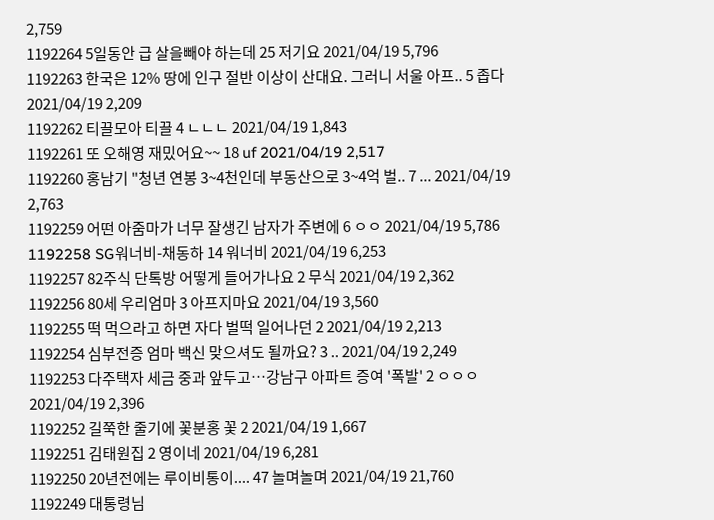2,759
1192264 5일동안 급 살을빼야 하는데 25 저기요 2021/04/19 5,796
1192263 한국은 12% 땅에 인구 절반 이상이 산대요. 그러니 서울 아프.. 5 좁다 2021/04/19 2,209
1192262 티끌모아 티끌 4 ㄴㄴㄴ 2021/04/19 1,843
1192261 또 오해영 재밌어요~~ 18 uf 2021/04/19 2,517
1192260 홍남기 "청년 연봉 3~4천인데 부동산으로 3~4억 벌.. 7 ... 2021/04/19 2,763
1192259 어떤 아줌마가 너무 잘생긴 남자가 주변에 6 ㅇㅇ 2021/04/19 5,786
1192258 SG워너비-채동하 14 워너비 2021/04/19 6,253
1192257 82주식 단톡방 어떻게 들어가나요 2 무식 2021/04/19 2,362
1192256 80세 우리엄마 3 아프지마요 2021/04/19 3,560
1192255 떡 먹으라고 하면 자다 벌떡 일어나던 2 2021/04/19 2,213
1192254 심부전증 엄마 백신 맞으셔도 될까요? 3 .. 2021/04/19 2,249
1192253 다주택자 세금 중과 앞두고…강남구 아파트 증여 '폭발' 2 ㅇㅇㅇ 2021/04/19 2,396
1192252 길쭉한 줄기에 꽃분홍 꽃 2 2021/04/19 1,667
1192251 김태원집 2 영이네 2021/04/19 6,281
1192250 20년전에는 루이비통이.... 47 놀며놀며 2021/04/19 21,760
1192249 대통령님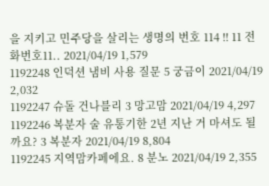을 지키고 민주당을 살리는 생명의 번호 114 !! 11 전화번호11.. 2021/04/19 1,579
1192248 인덕션 냄비 사용 질문 5 궁금이 2021/04/19 2,032
1192247 슈돌 건나블리 3 망고맘 2021/04/19 4,297
1192246 복분자 술 유통기한 2년 지난 거 마셔도 될까요? 3 복분자 2021/04/19 8,804
1192245 지역맘카페에요. 8 분노 2021/04/19 2,355